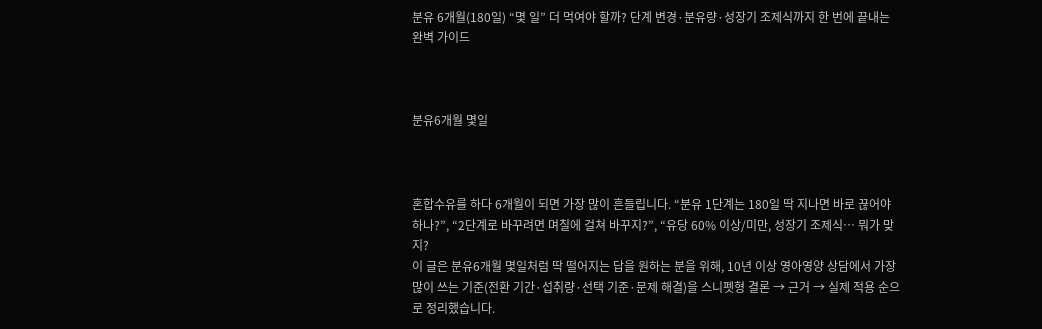분유 6개월(180일) “몇 일” 더 먹여야 할까? 단계 변경·분유량·성장기 조제식까지 한 번에 끝내는 완벽 가이드



분유6개월 몇일



혼합수유를 하다 6개월이 되면 가장 많이 흔들립니다. “분유 1단계는 180일 딱 지나면 바로 끊어야 하나?”, “2단계로 바꾸려면 며칠에 걸쳐 바꾸지?”, “유당 60% 이상/미만, 성장기 조제식… 뭐가 맞지?
이 글은 분유6개월 몇일처럼 딱 떨어지는 답을 원하는 분을 위해, 10년 이상 영아영양 상담에서 가장 많이 쓰는 기준(전환 기간·섭취량·선택 기준·문제 해결)을 스니펫형 결론 → 근거 → 실제 적용 순으로 정리했습니다.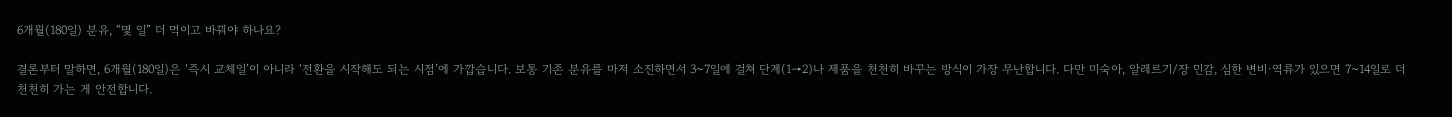6개월(180일) 분유, “몇 일” 더 먹이고 바꿔야 하나요?

결론부터 말하면, 6개월(180일)은 ‘즉시 교체일’이 아니라 ‘전환을 시작해도 되는 시점’에 가깝습니다. 보통 기존 분유를 마저 소진하면서 3~7일에 걸쳐 단계(1→2)나 제품을 천천히 바꾸는 방식이 가장 무난합니다. 다만 미숙아, 알레르기/장 민감, 심한 변비·역류가 있으면 7~14일로 더 천천히 가는 게 안전합니다.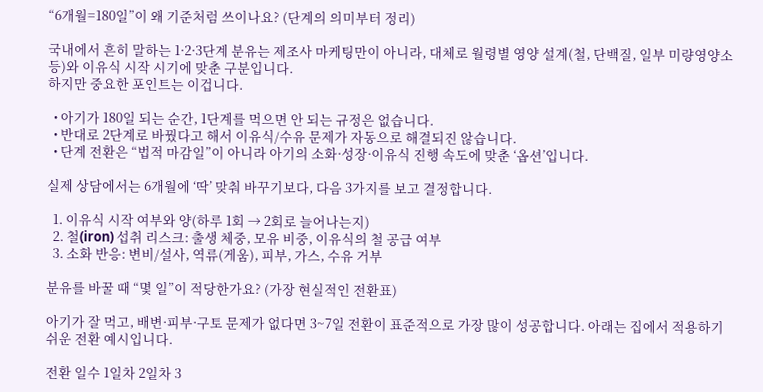“6개월=180일”이 왜 기준처럼 쓰이나요? (단계의 의미부터 정리)

국내에서 흔히 말하는 1·2·3단계 분유는 제조사 마케팅만이 아니라, 대체로 월령별 영양 설계(철, 단백질, 일부 미량영양소 등)와 이유식 시작 시기에 맞춘 구분입니다.
하지만 중요한 포인트는 이겁니다.

  • 아기가 180일 되는 순간, 1단계를 먹으면 안 되는 규정은 없습니다.
  • 반대로 2단계로 바꿨다고 해서 이유식/수유 문제가 자동으로 해결되진 않습니다.
  • 단계 전환은 “법적 마감일”이 아니라 아기의 소화·성장·이유식 진행 속도에 맞춘 ‘옵션’입니다.

실제 상담에서는 6개월에 ‘딱’ 맞춰 바꾸기보다, 다음 3가지를 보고 결정합니다.

  1. 이유식 시작 여부와 양(하루 1회 → 2회로 늘어나는지)
  2. 철(iron) 섭취 리스크: 출생 체중, 모유 비중, 이유식의 철 공급 여부
  3. 소화 반응: 변비/설사, 역류(게움), 피부, 가스, 수유 거부

분유를 바꿀 때 “몇 일”이 적당한가요? (가장 현실적인 전환표)

아기가 잘 먹고, 배변·피부·구토 문제가 없다면 3~7일 전환이 표준적으로 가장 많이 성공합니다. 아래는 집에서 적용하기 쉬운 전환 예시입니다.

전환 일수 1일차 2일차 3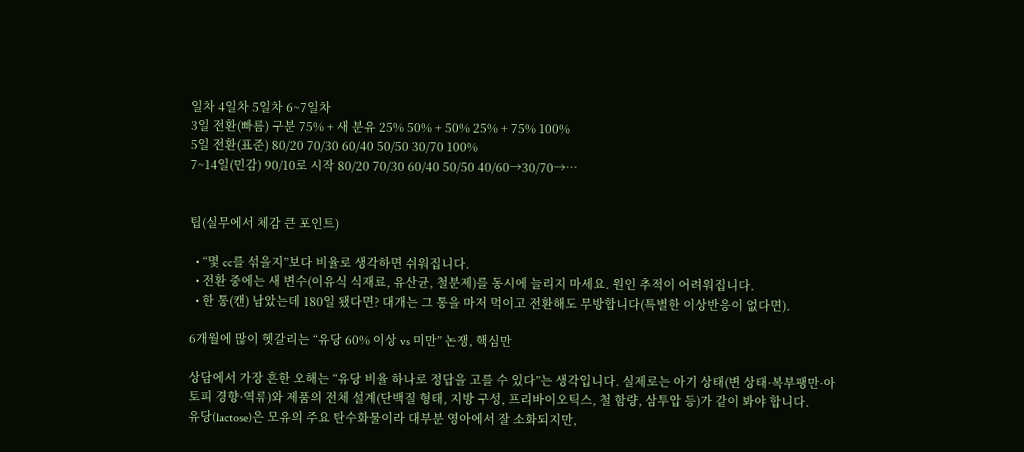일차 4일차 5일차 6~7일차
3일 전환(빠름) 구분 75% + 새 분유 25% 50% + 50% 25% + 75% 100%
5일 전환(표준) 80/20 70/30 60/40 50/50 30/70 100%
7~14일(민감) 90/10로 시작 80/20 70/30 60/40 50/50 40/60→30/70→…


팁(실무에서 체감 큰 포인트)

  • “몇 cc를 섞을지”보다 비율로 생각하면 쉬워집니다.
  • 전환 중에는 새 변수(이유식 식재료, 유산균, 철분제)를 동시에 늘리지 마세요. 원인 추적이 어려워집니다.
  • 한 통(캔) 남았는데 180일 됐다면? 대개는 그 통을 마저 먹이고 전환해도 무방합니다(특별한 이상반응이 없다면).

6개월에 많이 헷갈리는 “유당 60% 이상 vs 미만” 논쟁, 핵심만

상담에서 가장 흔한 오해는 “유당 비율 하나로 정답을 고를 수 있다”는 생각입니다. 실제로는 아기 상태(변 상태·복부팽만·아토피 경향·역류)와 제품의 전체 설계(단백질 형태, 지방 구성, 프리바이오틱스, 철 함량, 삼투압 등)가 같이 봐야 합니다.
유당(lactose)은 모유의 주요 탄수화물이라 대부분 영아에서 잘 소화되지만,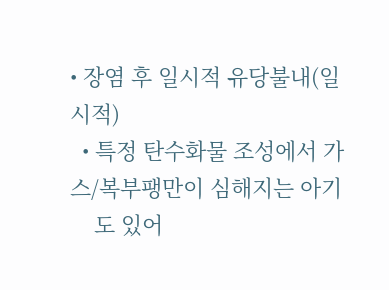• 장염 후 일시적 유당불내(일시적)
  • 특정 탄수화물 조성에서 가스/복부팽만이 심해지는 아기
    도 있어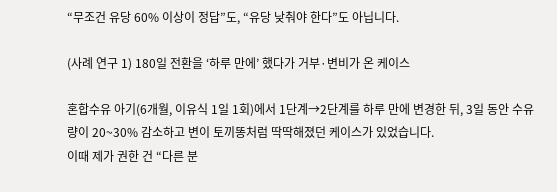“무조건 유당 60% 이상이 정답”도, “유당 낮춰야 한다”도 아닙니다.

(사례 연구 1) 180일 전환을 ‘하루 만에’ 했다가 거부·변비가 온 케이스

혼합수유 아기(6개월, 이유식 1일 1회)에서 1단계→2단계를 하루 만에 변경한 뒤, 3일 동안 수유량이 20~30% 감소하고 변이 토끼똥처럼 딱딱해졌던 케이스가 있었습니다.
이때 제가 권한 건 “다른 분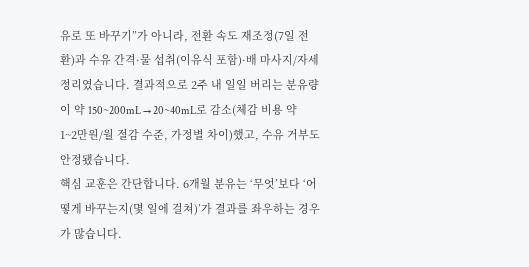유로 또 바꾸기”가 아니라, 전환 속도 재조정(7일 전환)과 수유 간격·물 섭취(이유식 포함)·배 마사지/자세 정리였습니다. 결과적으로 2주 내 일일 버리는 분유량이 약 150~200mL → 20~40mL로 감소(체감 비용 약 1~2만원/월 절감 수준, 가정별 차이)했고, 수유 거부도 안정됐습니다.
핵심 교훈은 간단합니다. 6개월 분유는 ‘무엇’보다 ‘어떻게 바꾸는지(몇 일에 걸쳐)’가 결과를 좌우하는 경우가 많습니다.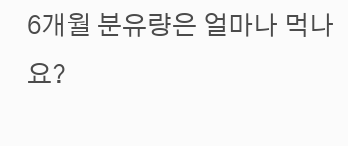6개월 분유량은 얼마나 먹나요?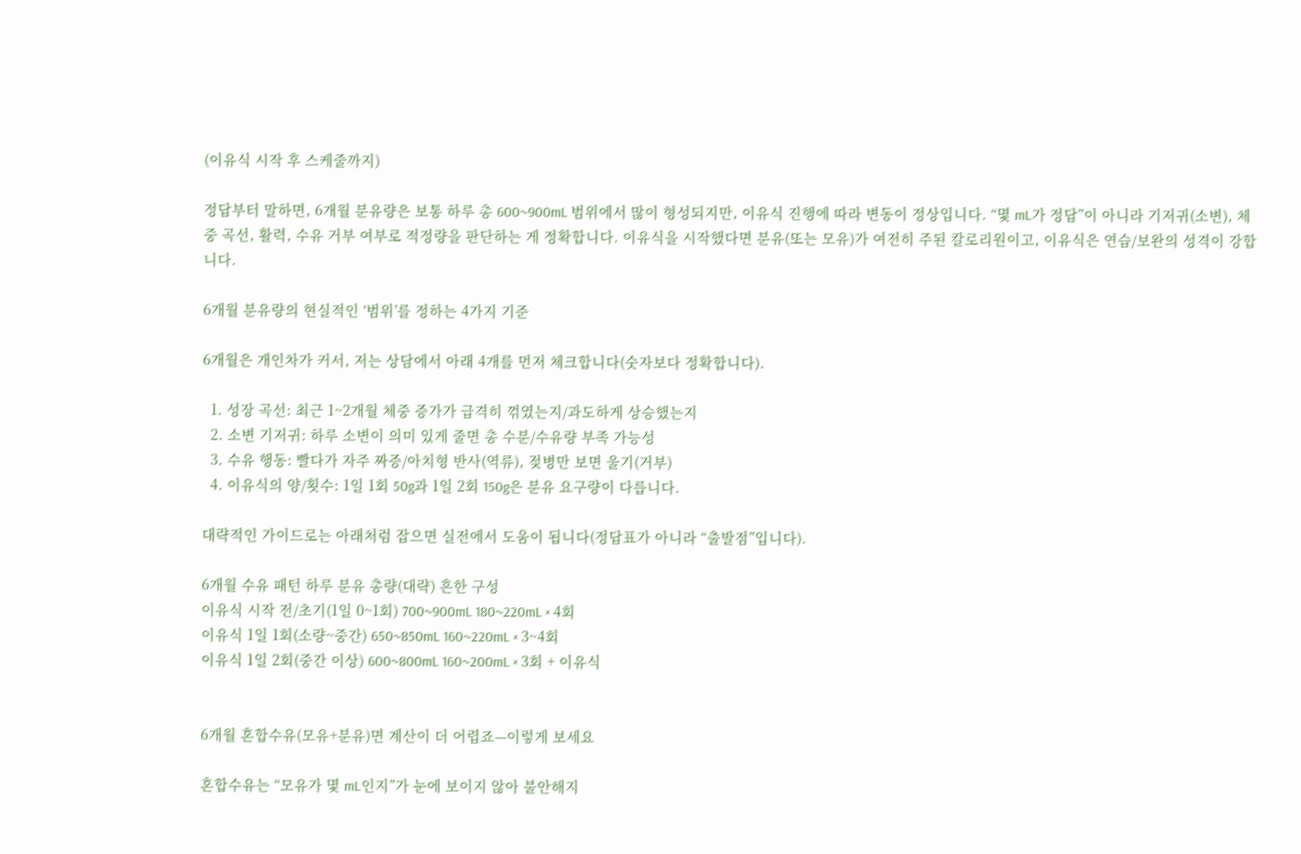(이유식 시작 후 스케줄까지)

정답부터 말하면, 6개월 분유량은 보통 하루 총 600~900mL 범위에서 많이 형성되지만, 이유식 진행에 따라 변동이 정상입니다. “몇 mL가 정답”이 아니라 기저귀(소변), 체중 곡선, 활력, 수유 거부 여부로 적정량을 판단하는 게 정확합니다. 이유식을 시작했다면 분유(또는 모유)가 여전히 주된 칼로리원이고, 이유식은 연습/보완의 성격이 강합니다.

6개월 분유량의 현실적인 ‘범위’를 정하는 4가지 기준

6개월은 개인차가 커서, 저는 상담에서 아래 4개를 먼저 체크합니다(숫자보다 정확합니다).

  1. 성장 곡선: 최근 1~2개월 체중 증가가 급격히 꺾였는지/과도하게 상승했는지
  2. 소변 기저귀: 하루 소변이 의미 있게 줄면 총 수분/수유량 부족 가능성
  3. 수유 행동: 빨다가 자주 짜증/아치형 반사(역류), 젖병만 보면 울기(거부)
  4. 이유식의 양/횟수: 1일 1회 50g과 1일 2회 150g은 분유 요구량이 다릅니다.

대략적인 가이드로는 아래처럼 잡으면 실전에서 도움이 됩니다(정답표가 아니라 “출발점”입니다).

6개월 수유 패턴 하루 분유 총량(대략) 흔한 구성
이유식 시작 전/초기(1일 0~1회) 700~900mL 180~220mL × 4회
이유식 1일 1회(소량~중간) 650~850mL 160~220mL × 3~4회
이유식 1일 2회(중간 이상) 600~800mL 160~200mL × 3회 + 이유식


6개월 혼합수유(모유+분유)면 계산이 더 어렵죠—이렇게 보세요

혼합수유는 “모유가 몇 mL인지”가 눈에 보이지 않아 불안해지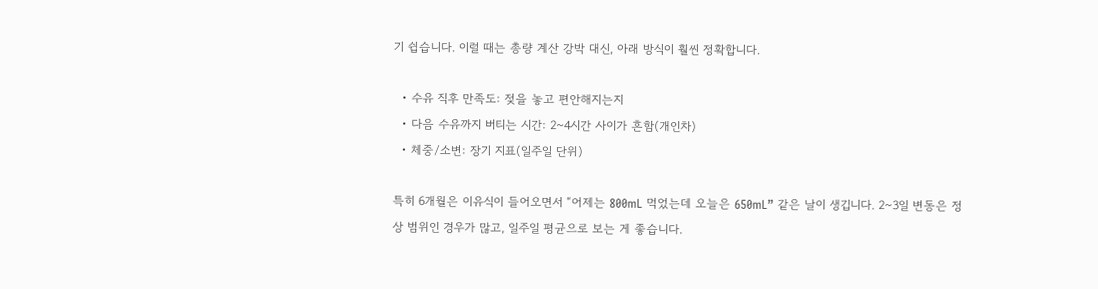기 쉽습니다. 이럴 때는 총량 계산 강박 대신, 아래 방식이 훨씬 정확합니다.

  • 수유 직후 만족도: 젖을 놓고 편안해지는지
  • 다음 수유까지 버티는 시간: 2~4시간 사이가 흔함(개인차)
  • 체중/소변: 장기 지표(일주일 단위)

특히 6개월은 이유식이 들어오면서 “어제는 800mL 먹었는데 오늘은 650mL” 같은 날이 생깁니다. 2~3일 변동은 정상 범위인 경우가 많고, 일주일 평균으로 보는 게 좋습니다.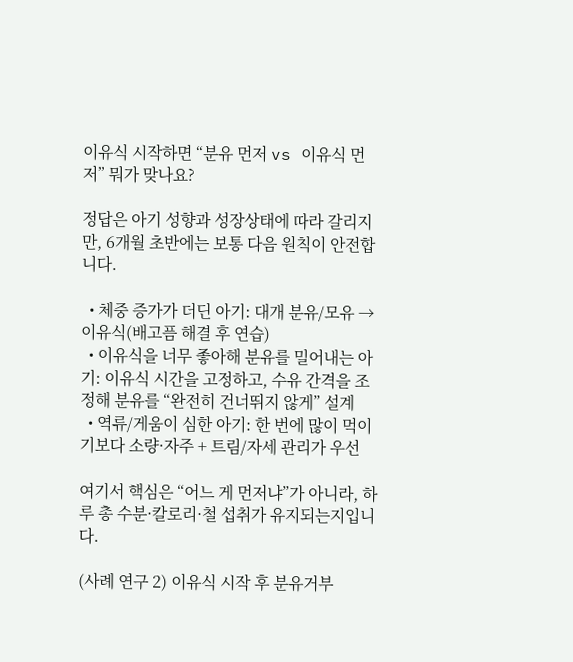이유식 시작하면 “분유 먼저 vs 이유식 먼저” 뭐가 맞나요?

정답은 아기 성향과 성장상태에 따라 갈리지만, 6개월 초반에는 보통 다음 원칙이 안전합니다.

  • 체중 증가가 더딘 아기: 대개 분유/모유 → 이유식(배고픔 해결 후 연습)
  • 이유식을 너무 좋아해 분유를 밀어내는 아기: 이유식 시간을 고정하고, 수유 간격을 조정해 분유를 “완전히 건너뛰지 않게” 설계
  • 역류/게움이 심한 아기: 한 번에 많이 먹이기보다 소량·자주 + 트림/자세 관리가 우선

여기서 핵심은 “어느 게 먼저냐”가 아니라, 하루 총 수분·칼로리·철 섭취가 유지되는지입니다.

(사례 연구 2) 이유식 시작 후 분유거부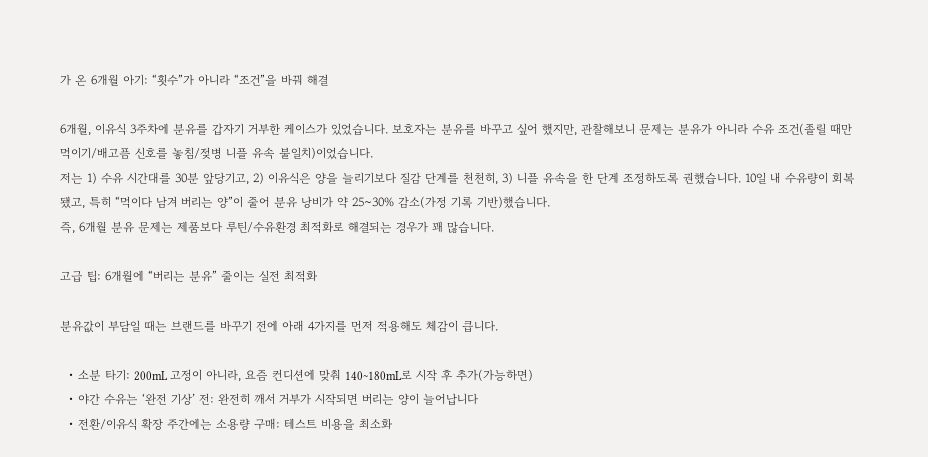가 온 6개월 아기: “횟수”가 아니라 “조건”을 바꿔 해결

6개월, 이유식 3주차에 분유를 갑자기 거부한 케이스가 있었습니다. 보호자는 분유를 바꾸고 싶어 했지만, 관찰해보니 문제는 분유가 아니라 수유 조건(졸릴 때만 먹이기/배고픔 신호를 놓침/젖병 니플 유속 불일치)이었습니다.
저는 1) 수유 시간대를 30분 앞당기고, 2) 이유식은 양을 늘리기보다 질감 단계를 천천히, 3) 니플 유속을 한 단계 조정하도록 권했습니다. 10일 내 수유량이 회복됐고, 특히 “먹이다 남겨 버리는 양”이 줄어 분유 낭비가 약 25~30% 감소(가정 기록 기반)했습니다.
즉, 6개월 분유 문제는 제품보다 루틴/수유환경 최적화로 해결되는 경우가 꽤 많습니다.

고급 팁: 6개월에 “버리는 분유” 줄이는 실전 최적화

분유값이 부담일 때는 브랜드를 바꾸기 전에 아래 4가지를 먼저 적용해도 체감이 큽니다.

  • 소분 타기: 200mL 고정이 아니라, 요즘 컨디션에 맞춰 140~180mL로 시작 후 추가(가능하면)
  • 야간 수유는 ‘완전 기상’ 전: 완전히 깨서 거부가 시작되면 버리는 양이 늘어납니다
  • 전환/이유식 확장 주간에는 소용량 구매: 테스트 비용을 최소화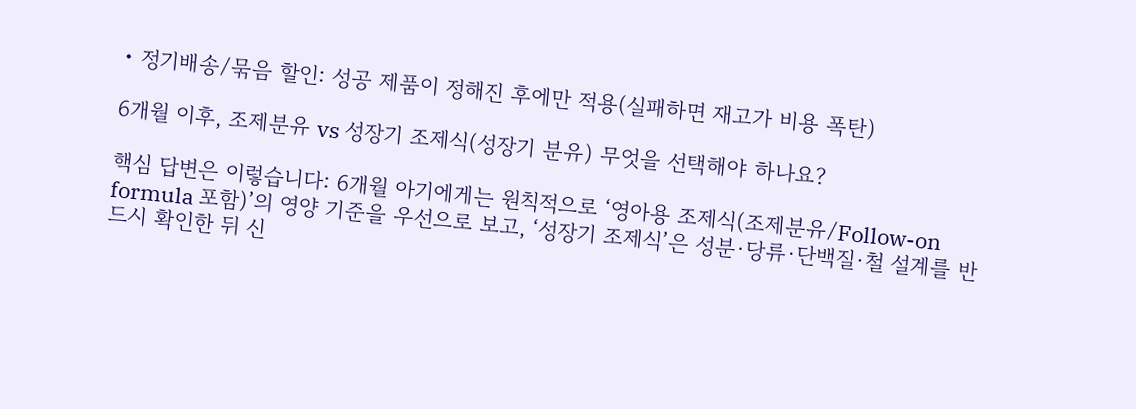• 정기배송/묶음 할인: 성공 제품이 정해진 후에만 적용(실패하면 재고가 비용 폭탄)

6개월 이후, 조제분유 vs 성장기 조제식(성장기 분유) 무엇을 선택해야 하나요?

핵심 답변은 이렇습니다: 6개월 아기에게는 원칙적으로 ‘영아용 조제식(조제분유/Follow-on formula 포함)’의 영양 기준을 우선으로 보고, ‘성장기 조제식’은 성분·당류·단백질·철 설계를 반드시 확인한 뒤 신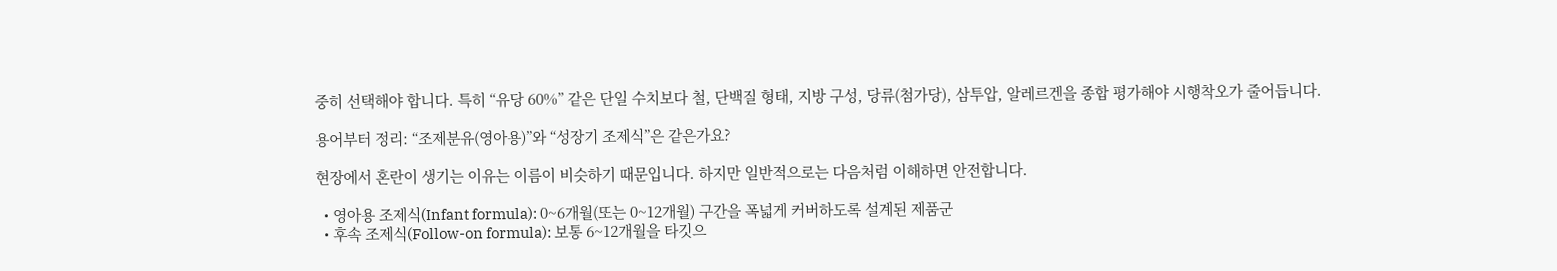중히 선택해야 합니다. 특히 “유당 60%” 같은 단일 수치보다 철, 단백질 형태, 지방 구성, 당류(첨가당), 삼투압, 알레르겐을 종합 평가해야 시행착오가 줄어듭니다.

용어부터 정리: “조제분유(영아용)”와 “성장기 조제식”은 같은가요?

현장에서 혼란이 생기는 이유는 이름이 비슷하기 때문입니다. 하지만 일반적으로는 다음처럼 이해하면 안전합니다.

  • 영아용 조제식(Infant formula): 0~6개월(또는 0~12개월) 구간을 폭넓게 커버하도록 설계된 제품군
  • 후속 조제식(Follow-on formula): 보통 6~12개월을 타깃으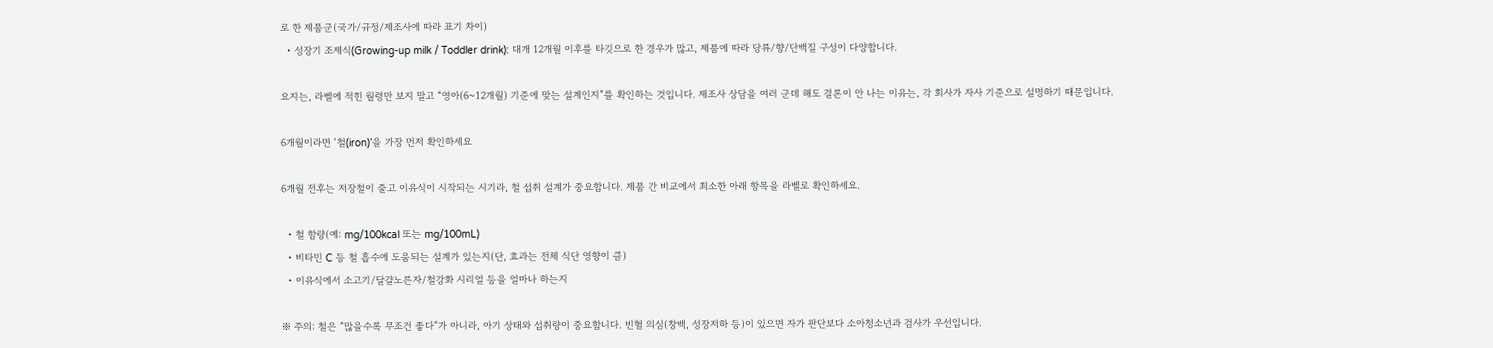로 한 제품군(국가/규정/제조사에 따라 표기 차이)
  • 성장기 조제식(Growing-up milk / Toddler drink): 대개 12개월 이후를 타깃으로 한 경우가 많고, 제품에 따라 당류/향/단백질 구성이 다양합니다.

요지는, 라벨에 적힌 월령만 보지 말고 “영아(6~12개월) 기준에 맞는 설계인지”를 확인하는 것입니다. 제조사 상담을 여러 군데 해도 결론이 안 나는 이유는, 각 회사가 자사 기준으로 설명하기 때문입니다.

6개월이라면 ‘철(iron)’을 가장 먼저 확인하세요

6개월 전후는 저장철이 줄고 이유식이 시작되는 시기라, 철 섭취 설계가 중요합니다. 제품 간 비교에서 최소한 아래 항목을 라벨로 확인하세요.

  • 철 함량(예: mg/100kcal 또는 mg/100mL)
  • 비타민 C 등 철 흡수에 도움되는 설계가 있는지(단, 효과는 전체 식단 영향이 큼)
  • 이유식에서 소고기/달걀노른자/철강화 시리얼 등을 얼마나 하는지

※ 주의: 철은 “많을수록 무조건 좋다”가 아니라, 아기 상태와 섭취량이 중요합니다. 빈혈 의심(창백, 성장저하 등)이 있으면 자가 판단보다 소아청소년과 검사가 우선입니다.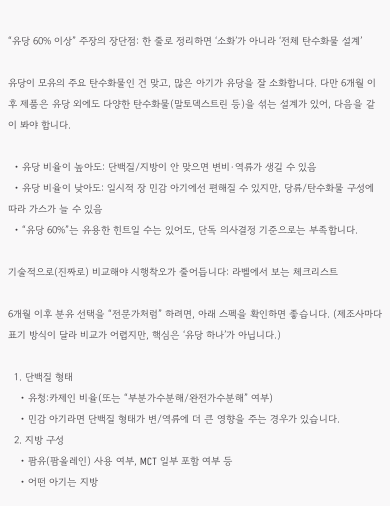“유당 60% 이상” 주장의 장단점: 한 줄로 정리하면 ‘소화’가 아니라 ‘전체 탄수화물 설계’

유당이 모유의 주요 탄수화물인 건 맞고, 많은 아기가 유당을 잘 소화합니다. 다만 6개월 이후 제품은 유당 외에도 다양한 탄수화물(말토덱스트린 등)을 섞는 설계가 있어, 다음을 같이 봐야 합니다.

  • 유당 비율이 높아도: 단백질/지방이 안 맞으면 변비·역류가 생길 수 있음
  • 유당 비율이 낮아도: 일시적 장 민감 아기에선 편해질 수 있지만, 당류/탄수화물 구성에 따라 가스가 늘 수 있음
  • “유당 60%”는 유용한 힌트일 수는 있어도, 단독 의사결정 기준으로는 부족합니다.

기술적으로(진짜로) 비교해야 시행착오가 줄어듭니다: 라벨에서 보는 체크리스트

6개월 이후 분유 선택을 “전문가처럼” 하려면, 아래 스펙을 확인하면 좋습니다. (제조사마다 표기 방식이 달라 비교가 어렵지만, 핵심은 ‘유당 하나’가 아닙니다.)

  1. 단백질 형태
    • 유청:카제인 비율(또는 “부분가수분해/완전가수분해” 여부)
    • 민감 아기라면 단백질 형태가 변/역류에 더 큰 영향을 주는 경우가 있습니다.
  2. 지방 구성
    • 팜유(팜올레인) 사용 여부, MCT 일부 포함 여부 등
    • 어떤 아기는 지방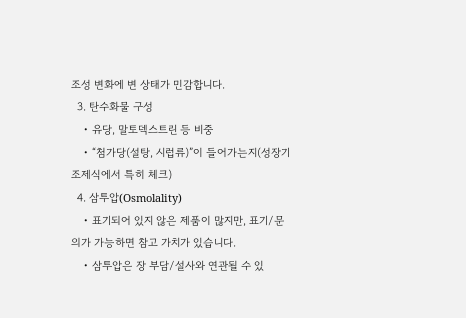조성 변화에 변 상태가 민감합니다.
  3. 탄수화물 구성
    • 유당, 말토덱스트린 등 비중
    • “첨가당(설탕, 시럽류)”이 들어가는지(성장기 조제식에서 특히 체크)
  4. 삼투압(Osmolality)
    • 표기되어 있지 않은 제품이 많지만, 표기/문의가 가능하면 참고 가치가 있습니다.
    • 삼투압은 장 부담/설사와 연관될 수 있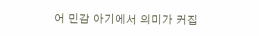어 민감 아기에서 의미가 커집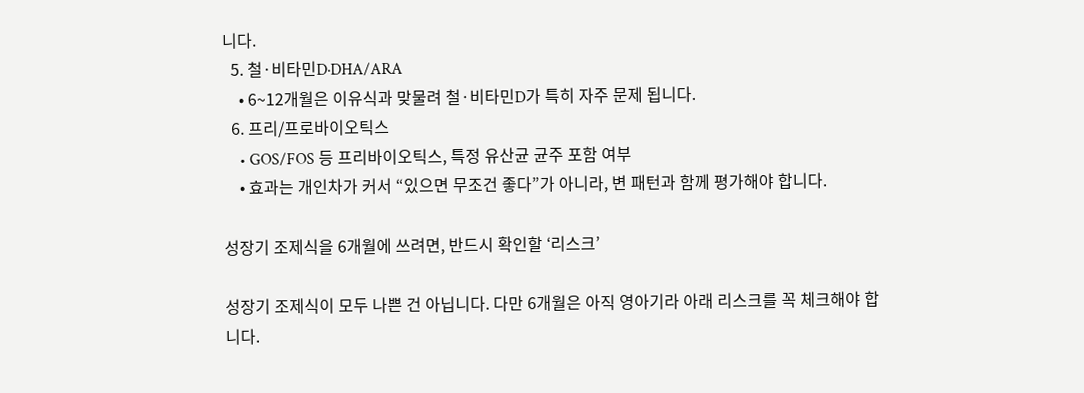니다.
  5. 철·비타민D·DHA/ARA
    • 6~12개월은 이유식과 맞물려 철·비타민D가 특히 자주 문제 됩니다.
  6. 프리/프로바이오틱스
    • GOS/FOS 등 프리바이오틱스, 특정 유산균 균주 포함 여부
    • 효과는 개인차가 커서 “있으면 무조건 좋다”가 아니라, 변 패턴과 함께 평가해야 합니다.

성장기 조제식을 6개월에 쓰려면, 반드시 확인할 ‘리스크’

성장기 조제식이 모두 나쁜 건 아닙니다. 다만 6개월은 아직 영아기라 아래 리스크를 꼭 체크해야 합니다.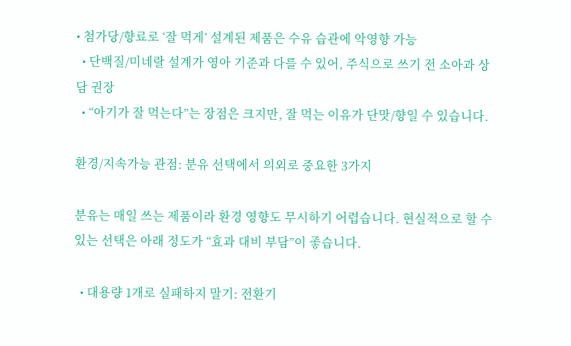• 첨가당/향료로 ‘잘 먹게’ 설계된 제품은 수유 습관에 악영향 가능
  • 단백질/미네랄 설계가 영아 기준과 다를 수 있어, 주식으로 쓰기 전 소아과 상담 권장
  • “아기가 잘 먹는다”는 장점은 크지만, 잘 먹는 이유가 단맛/향일 수 있습니다.

환경/지속가능 관점: 분유 선택에서 의외로 중요한 3가지

분유는 매일 쓰는 제품이라 환경 영향도 무시하기 어렵습니다. 현실적으로 할 수 있는 선택은 아래 정도가 “효과 대비 부담”이 좋습니다.

  • 대용량 1개로 실패하지 말기: 전환기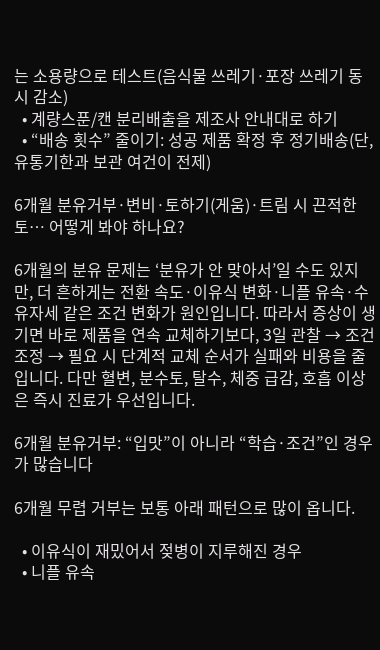는 소용량으로 테스트(음식물 쓰레기·포장 쓰레기 동시 감소)
  • 계량스푼/캔 분리배출을 제조사 안내대로 하기
  • “배송 횟수” 줄이기: 성공 제품 확정 후 정기배송(단, 유통기한과 보관 여건이 전제)

6개월 분유거부·변비·토하기(게움)·트림 시 끈적한 토… 어떻게 봐야 하나요?

6개월의 분유 문제는 ‘분유가 안 맞아서’일 수도 있지만, 더 흔하게는 전환 속도·이유식 변화·니플 유속·수유자세 같은 조건 변화가 원인입니다. 따라서 증상이 생기면 바로 제품을 연속 교체하기보다, 3일 관찰 → 조건 조정 → 필요 시 단계적 교체 순서가 실패와 비용을 줄입니다. 다만 혈변, 분수토, 탈수, 체중 급감, 호흡 이상은 즉시 진료가 우선입니다.

6개월 분유거부: “입맛”이 아니라 “학습·조건”인 경우가 많습니다

6개월 무렵 거부는 보통 아래 패턴으로 많이 옵니다.

  • 이유식이 재밌어서 젖병이 지루해진 경우
  • 니플 유속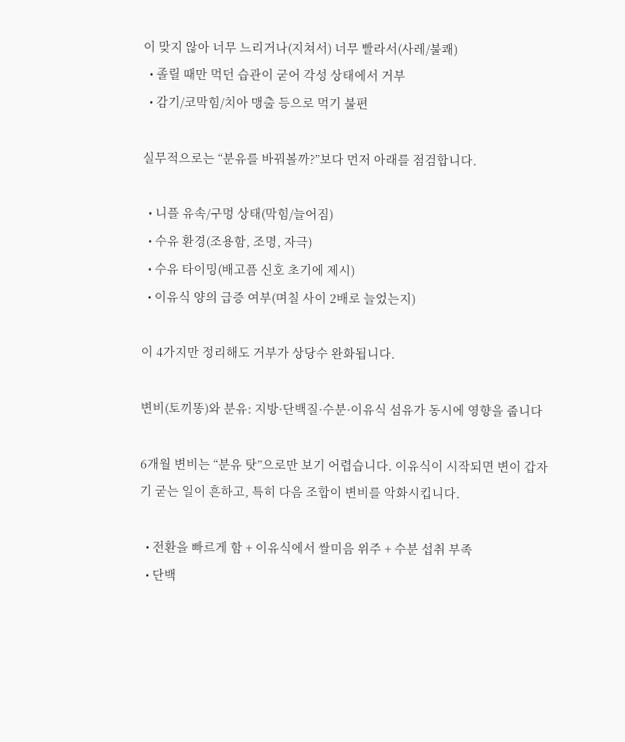이 맞지 않아 너무 느리거나(지쳐서) 너무 빨라서(사레/불쾌)
  • 졸릴 때만 먹던 습관이 굳어 각성 상태에서 거부
  • 감기/코막힘/치아 맹출 등으로 먹기 불편

실무적으로는 “분유를 바꿔볼까?”보다 먼저 아래를 점검합니다.

  • 니플 유속/구멍 상태(막힘/늘어짐)
  • 수유 환경(조용함, 조명, 자극)
  • 수유 타이밍(배고픔 신호 초기에 제시)
  • 이유식 양의 급증 여부(며칠 사이 2배로 늘었는지)

이 4가지만 정리해도 거부가 상당수 완화됩니다.

변비(토끼똥)와 분유: 지방·단백질·수분·이유식 섬유가 동시에 영향을 줍니다

6개월 변비는 “분유 탓”으로만 보기 어렵습니다. 이유식이 시작되면 변이 갑자기 굳는 일이 흔하고, 특히 다음 조합이 변비를 악화시킵니다.

  • 전환을 빠르게 함 + 이유식에서 쌀미음 위주 + 수분 섭취 부족
  • 단백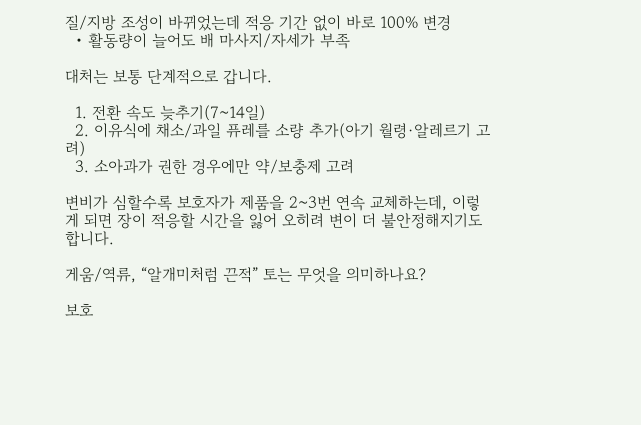질/지방 조성이 바뀌었는데 적응 기간 없이 바로 100% 변경
  • 활동량이 늘어도 배 마사지/자세가 부족

대처는 보통 단계적으로 갑니다.

  1. 전환 속도 늦추기(7~14일)
  2. 이유식에 채소/과일 퓨레를 소량 추가(아기 월령·알레르기 고려)
  3. 소아과가 권한 경우에만 약/보충제 고려

변비가 심할수록 보호자가 제품을 2~3번 연속 교체하는데, 이렇게 되면 장이 적응할 시간을 잃어 오히려 변이 더 불안정해지기도 합니다.

게움/역류, “알개미처럼 끈적” 토는 무엇을 의미하나요?

보호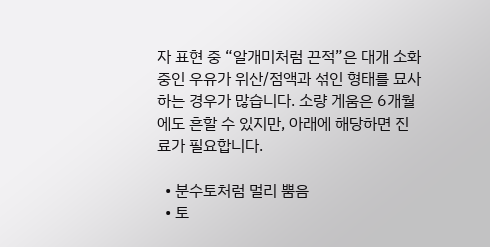자 표현 중 “알개미처럼 끈적”은 대개 소화 중인 우유가 위산/점액과 섞인 형태를 묘사하는 경우가 많습니다. 소량 게움은 6개월에도 흔할 수 있지만, 아래에 해당하면 진료가 필요합니다.

  • 분수토처럼 멀리 뿜음
  • 토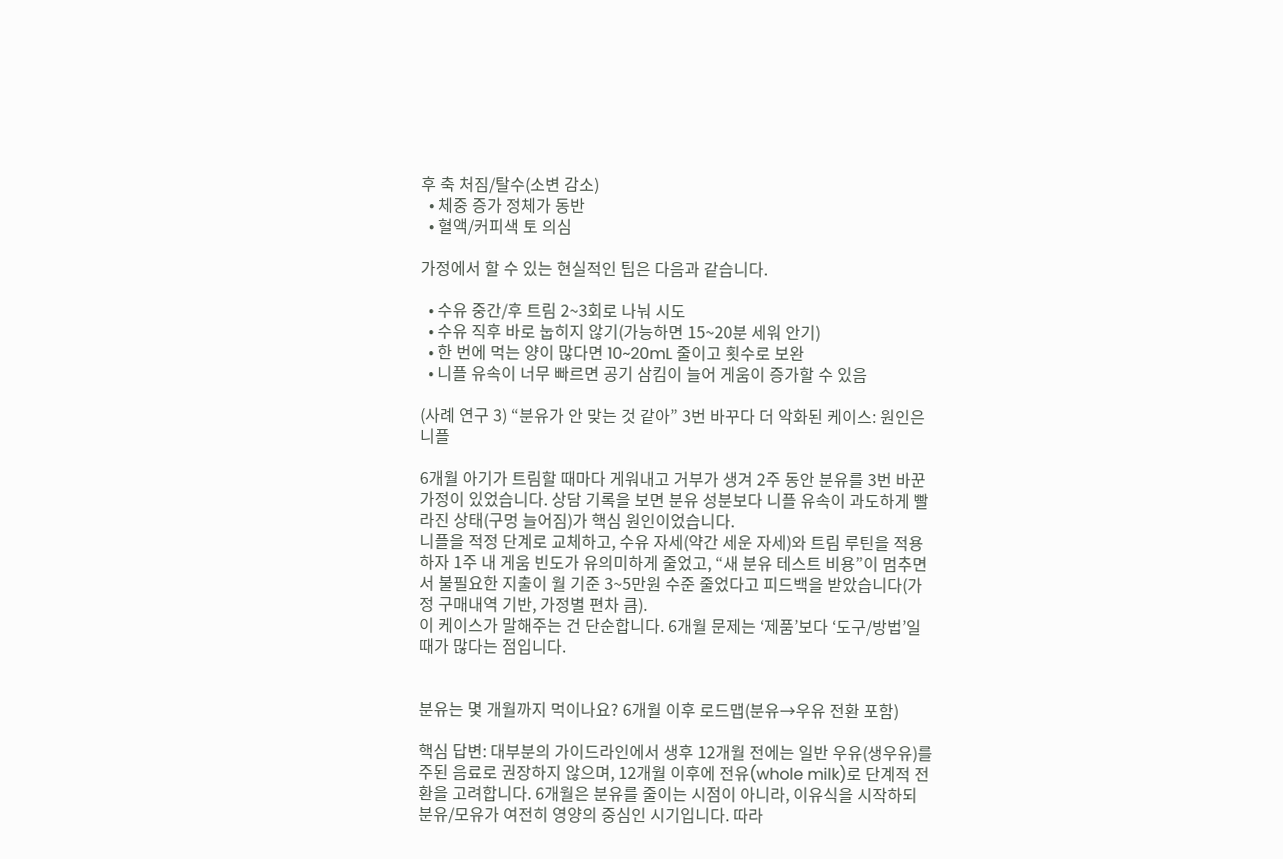후 축 처짐/탈수(소변 감소)
  • 체중 증가 정체가 동반
  • 혈액/커피색 토 의심

가정에서 할 수 있는 현실적인 팁은 다음과 같습니다.

  • 수유 중간/후 트림 2~3회로 나눠 시도
  • 수유 직후 바로 눕히지 않기(가능하면 15~20분 세워 안기)
  • 한 번에 먹는 양이 많다면 10~20mL 줄이고 횟수로 보완
  • 니플 유속이 너무 빠르면 공기 삼킴이 늘어 게움이 증가할 수 있음

(사례 연구 3) “분유가 안 맞는 것 같아” 3번 바꾸다 더 악화된 케이스: 원인은 니플

6개월 아기가 트림할 때마다 게워내고 거부가 생겨 2주 동안 분유를 3번 바꾼 가정이 있었습니다. 상담 기록을 보면 분유 성분보다 니플 유속이 과도하게 빨라진 상태(구멍 늘어짐)가 핵심 원인이었습니다.
니플을 적정 단계로 교체하고, 수유 자세(약간 세운 자세)와 트림 루틴을 적용하자 1주 내 게움 빈도가 유의미하게 줄었고, “새 분유 테스트 비용”이 멈추면서 불필요한 지출이 월 기준 3~5만원 수준 줄었다고 피드백을 받았습니다(가정 구매내역 기반, 가정별 편차 큼).
이 케이스가 말해주는 건 단순합니다. 6개월 문제는 ‘제품’보다 ‘도구/방법’일 때가 많다는 점입니다.


분유는 몇 개월까지 먹이나요? 6개월 이후 로드맵(분유→우유 전환 포함)

핵심 답변: 대부분의 가이드라인에서 생후 12개월 전에는 일반 우유(생우유)를 주된 음료로 권장하지 않으며, 12개월 이후에 전유(whole milk)로 단계적 전환을 고려합니다. 6개월은 분유를 줄이는 시점이 아니라, 이유식을 시작하되 분유/모유가 여전히 영양의 중심인 시기입니다. 따라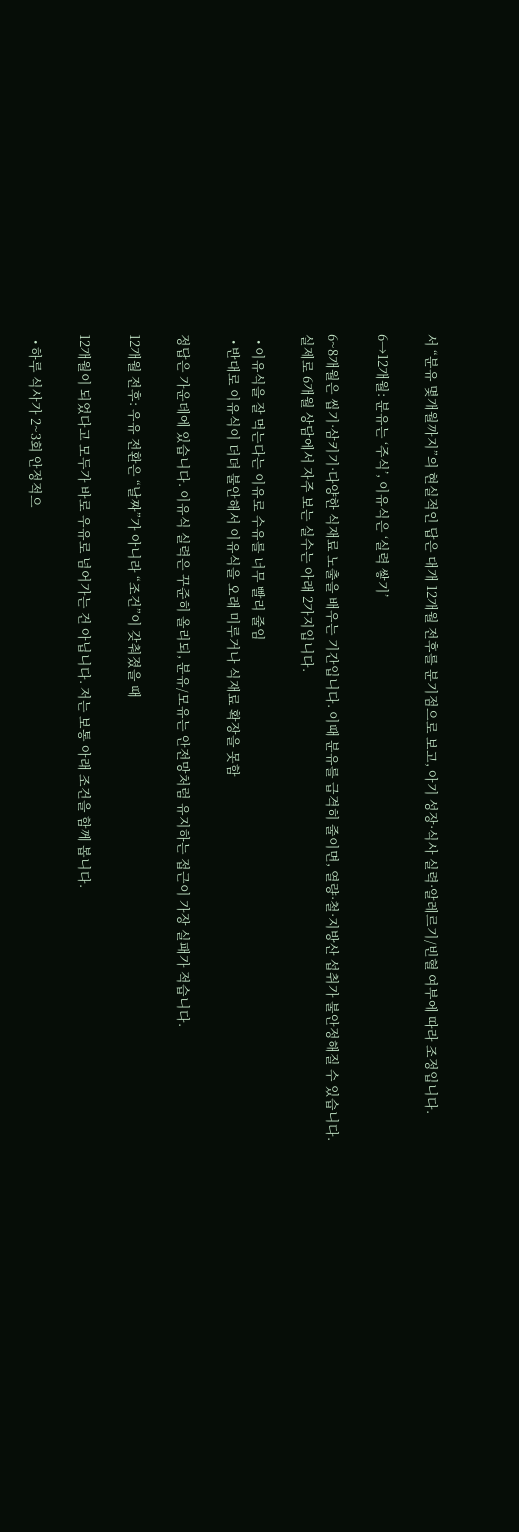서 “분유 몇개월까지”의 현실적인 답은 대개 12개월 전후를 분기점으로 보고, 아기 성장·식사 실력·알레르기/빈혈 여부에 따라 조정입니다.

6→12개월: 분유는 ‘주식’, 이유식은 ‘실력 쌓기’

6~8개월은 씹기·삼키기·다양한 식재료 노출을 배우는 기간입니다. 이때 분유를 급격히 줄이면, 열량·철·지방산 섭취가 불안정해질 수 있습니다.
실제로 6개월 상담에서 자주 보는 실수는 아래 2가지입니다.

  • 이유식을 잘 먹는다는 이유로 수유를 너무 빨리 줄임
  • 반대로 이유식이 더뎌 불안해서 이유식을 오래 미루거나 식재료 확장을 못함

정답은 가운데에 있습니다. 이유식 실력은 꾸준히 올리되, 분유/모유는 안전망처럼 유지하는 접근이 가장 실패가 적습니다.

12개월 전후: 우유 전환은 “날짜”가 아니라 “조건”이 갖춰졌을 때

12개월이 되었다고 모두가 바로 우유로 넘어가는 건 아닙니다. 저는 보통 아래 조건을 함께 봅니다.

  • 하루 식사가 2~3회 안정적으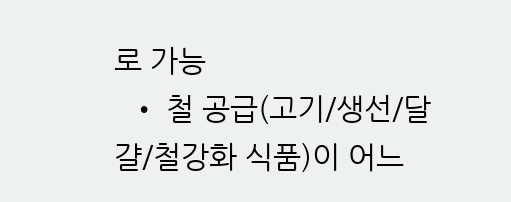로 가능
  • 철 공급(고기/생선/달걀/철강화 식품)이 어느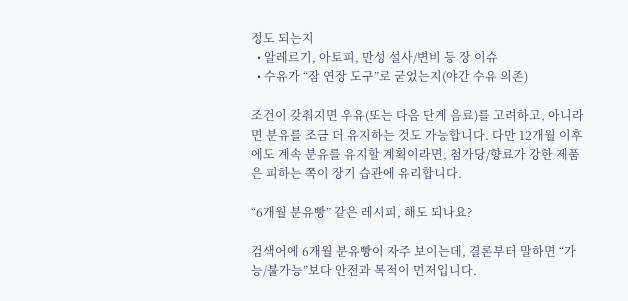정도 되는지
  • 알레르기, 아토피, 만성 설사/변비 등 장 이슈
  • 수유가 “잠 연장 도구”로 굳었는지(야간 수유 의존)

조건이 갖춰지면 우유(또는 다음 단계 음료)를 고려하고, 아니라면 분유를 조금 더 유지하는 것도 가능합니다. 다만 12개월 이후에도 계속 분유를 유지할 계획이라면, 첨가당/향료가 강한 제품은 피하는 쪽이 장기 습관에 유리합니다.

“6개월 분유빵” 같은 레시피, 해도 되나요?

검색어에 6개월 분유빵이 자주 보이는데, 결론부터 말하면 “가능/불가능”보다 안전과 목적이 먼저입니다.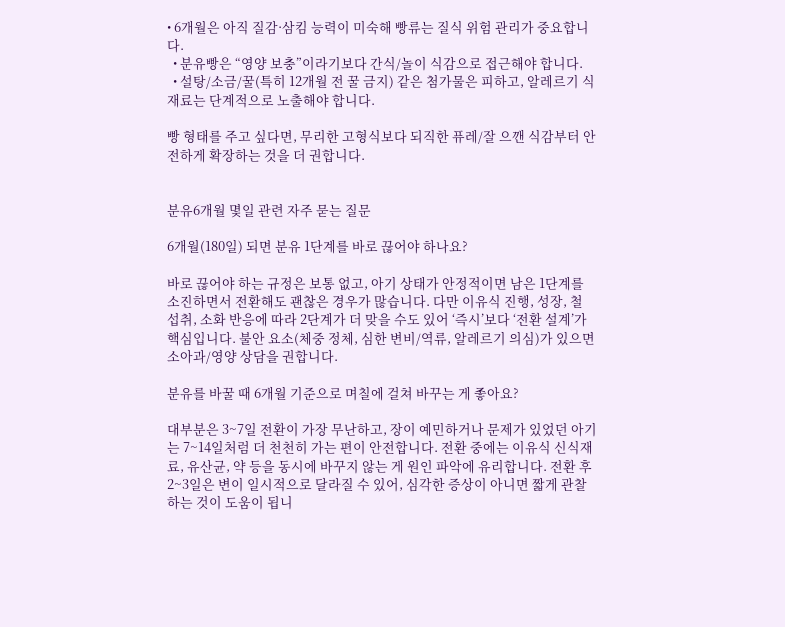• 6개월은 아직 질감·삼킴 능력이 미숙해 빵류는 질식 위험 관리가 중요합니다.
  • 분유빵은 “영양 보충”이라기보다 간식/놀이 식감으로 접근해야 합니다.
  • 설탕/소금/꿀(특히 12개월 전 꿀 금지) 같은 첨가물은 피하고, 알레르기 식재료는 단계적으로 노출해야 합니다.

빵 형태를 주고 싶다면, 무리한 고형식보다 되직한 퓨레/잘 으깬 식감부터 안전하게 확장하는 것을 더 권합니다.


분유6개월 몇일 관련 자주 묻는 질문

6개월(180일) 되면 분유 1단계를 바로 끊어야 하나요?

바로 끊어야 하는 규정은 보통 없고, 아기 상태가 안정적이면 남은 1단계를 소진하면서 전환해도 괜찮은 경우가 많습니다. 다만 이유식 진행, 성장, 철 섭취, 소화 반응에 따라 2단계가 더 맞을 수도 있어 ‘즉시’보다 ‘전환 설계’가 핵심입니다. 불안 요소(체중 정체, 심한 변비/역류, 알레르기 의심)가 있으면 소아과/영양 상담을 권합니다.

분유를 바꿀 때 6개월 기준으로 며칠에 걸쳐 바꾸는 게 좋아요?

대부분은 3~7일 전환이 가장 무난하고, 장이 예민하거나 문제가 있었던 아기는 7~14일처럼 더 천천히 가는 편이 안전합니다. 전환 중에는 이유식 신식재료, 유산균, 약 등을 동시에 바꾸지 않는 게 원인 파악에 유리합니다. 전환 후 2~3일은 변이 일시적으로 달라질 수 있어, 심각한 증상이 아니면 짧게 관찰하는 것이 도움이 됩니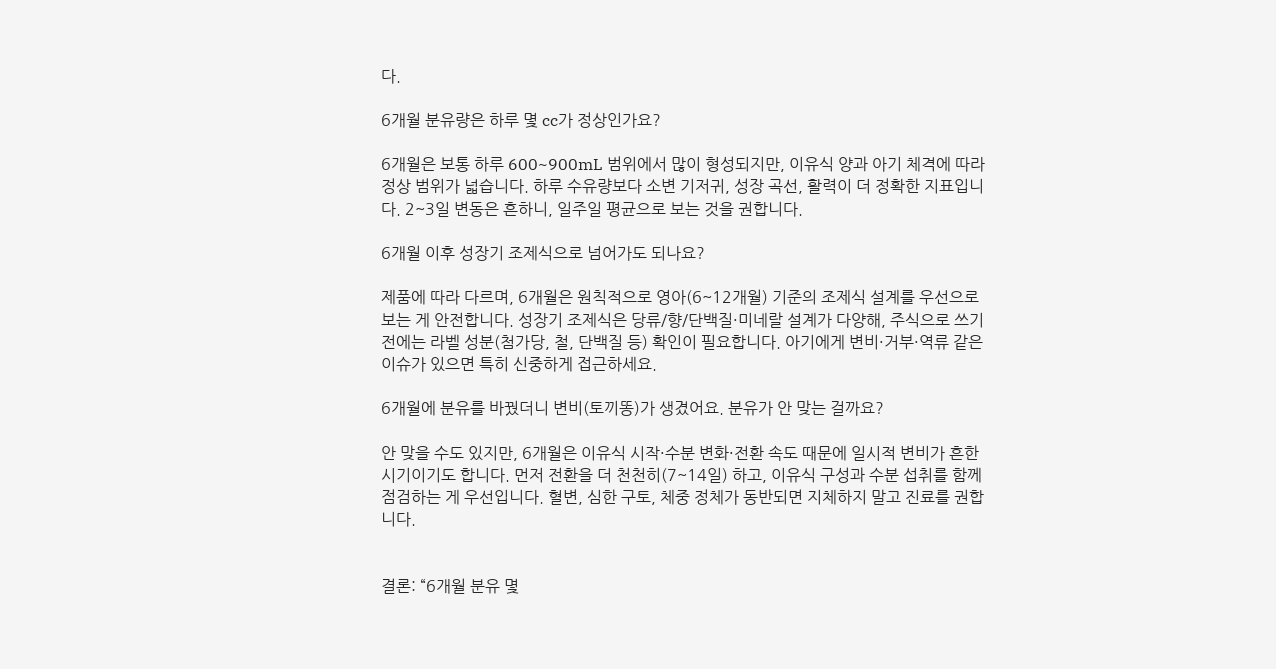다.

6개월 분유량은 하루 몇 cc가 정상인가요?

6개월은 보통 하루 600~900mL 범위에서 많이 형성되지만, 이유식 양과 아기 체격에 따라 정상 범위가 넓습니다. 하루 수유량보다 소변 기저귀, 성장 곡선, 활력이 더 정확한 지표입니다. 2~3일 변동은 흔하니, 일주일 평균으로 보는 것을 권합니다.

6개월 이후 성장기 조제식으로 넘어가도 되나요?

제품에 따라 다르며, 6개월은 원칙적으로 영아(6~12개월) 기준의 조제식 설계를 우선으로 보는 게 안전합니다. 성장기 조제식은 당류/향/단백질·미네랄 설계가 다양해, 주식으로 쓰기 전에는 라벨 성분(첨가당, 철, 단백질 등) 확인이 필요합니다. 아기에게 변비·거부·역류 같은 이슈가 있으면 특히 신중하게 접근하세요.

6개월에 분유를 바꿨더니 변비(토끼똥)가 생겼어요. 분유가 안 맞는 걸까요?

안 맞을 수도 있지만, 6개월은 이유식 시작·수분 변화·전환 속도 때문에 일시적 변비가 흔한 시기이기도 합니다. 먼저 전환을 더 천천히(7~14일) 하고, 이유식 구성과 수분 섭취를 함께 점검하는 게 우선입니다. 혈변, 심한 구토, 체중 정체가 동반되면 지체하지 말고 진료를 권합니다.


결론: “6개월 분유 몇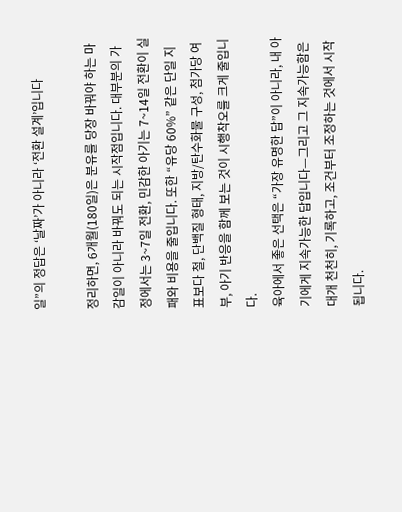일”의 정답은 ‘날짜’가 아니라 ‘전환 설계’입니다

정리하면, 6개월(180일)은 분유를 당장 바꿔야 하는 마감일이 아니라 바꿔도 되는 시작점입니다. 대부분의 가정에서는 3~7일 전환, 민감한 아기는 7~14일 전환이 실패와 비용을 줄입니다. 또한 “유당 60%” 같은 단일 지표보다 철, 단백질 형태, 지방/탄수화물 구성, 첨가당 여부, 아기 반응을 함께 보는 것이 시행착오를 크게 줄입니다.
육아에서 좋은 선택은 “가장 유명한 답”이 아니라, 내 아기에게 지속가능한 답입니다—그리고 그 지속가능함은 대개 천천히, 기록하고, 조건부터 조정하는 것에서 시작됩니다.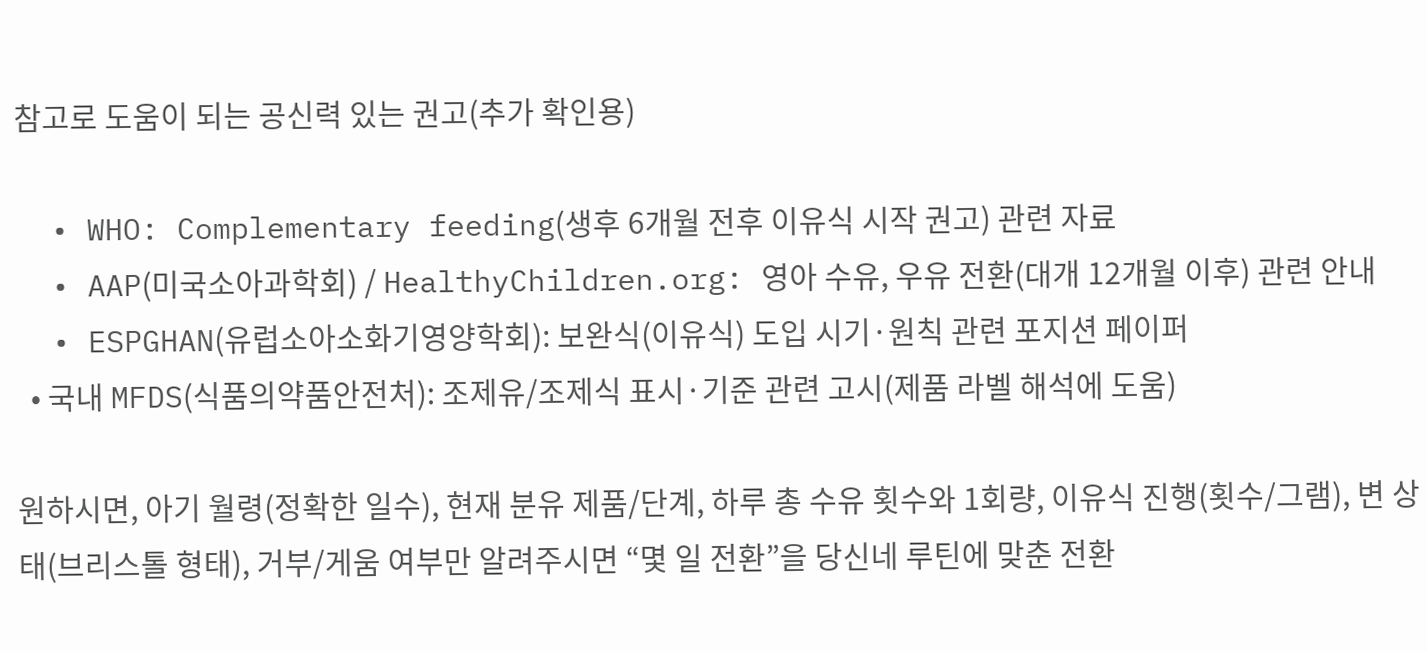참고로 도움이 되는 공신력 있는 권고(추가 확인용)

  • WHO: Complementary feeding(생후 6개월 전후 이유식 시작 권고) 관련 자료
  • AAP(미국소아과학회) / HealthyChildren.org: 영아 수유, 우유 전환(대개 12개월 이후) 관련 안내
  • ESPGHAN(유럽소아소화기영양학회): 보완식(이유식) 도입 시기·원칙 관련 포지션 페이퍼
  • 국내 MFDS(식품의약품안전처): 조제유/조제식 표시·기준 관련 고시(제품 라벨 해석에 도움)

원하시면, 아기 월령(정확한 일수), 현재 분유 제품/단계, 하루 총 수유 횟수와 1회량, 이유식 진행(횟수/그램), 변 상태(브리스톨 형태), 거부/게움 여부만 알려주시면 “몇 일 전환”을 당신네 루틴에 맞춘 전환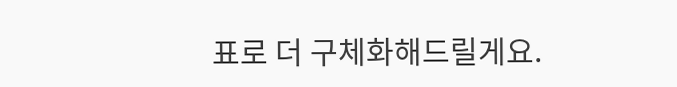표로 더 구체화해드릴게요.